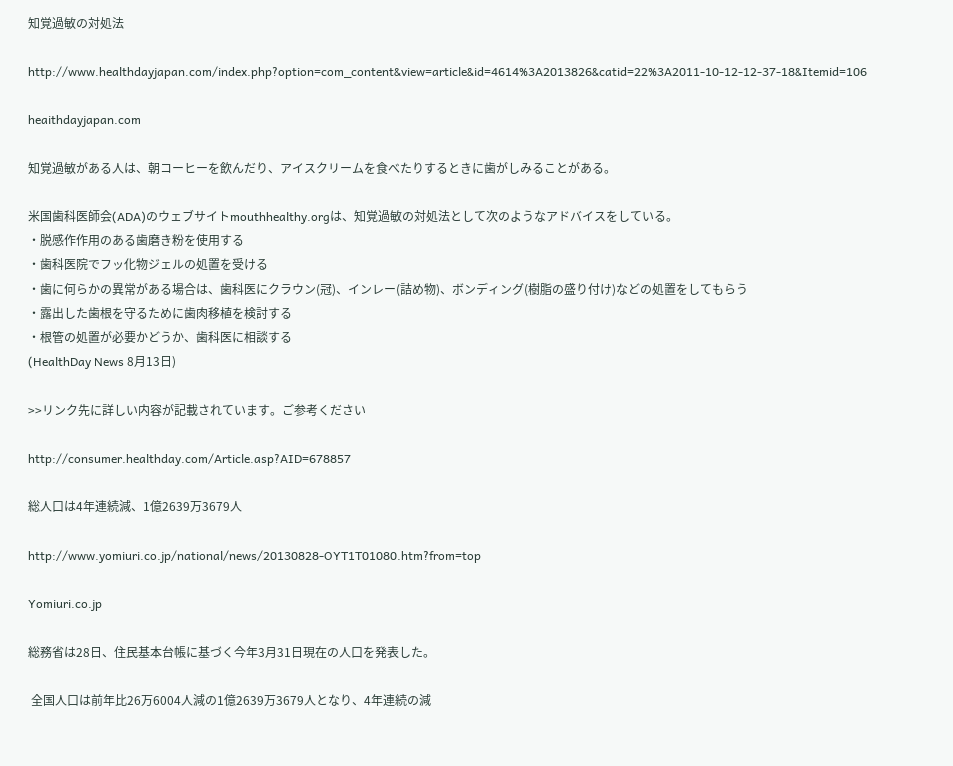知覚過敏の対処法

http://www.healthdayjapan.com/index.php?option=com_content&view=article&id=4614%3A2013826&catid=22%3A2011-10-12-12-37-18&Itemid=106

heaithdayjapan.com

知覚過敏がある人は、朝コーヒーを飲んだり、アイスクリームを食べたりするときに歯がしみることがある。

米国歯科医師会(ADA)のウェブサイトmouthhealthy.orgは、知覚過敏の対処法として次のようなアドバイスをしている。
・脱感作作用のある歯磨き粉を使用する
・歯科医院でフッ化物ジェルの処置を受ける
・歯に何らかの異常がある場合は、歯科医にクラウン(冠)、インレー(詰め物)、ボンディング(樹脂の盛り付け)などの処置をしてもらう
・露出した歯根を守るために歯肉移植を検討する
・根管の処置が必要かどうか、歯科医に相談する
(HealthDay News 8月13日)

>>リンク先に詳しい内容が記載されています。ご参考ください

http://consumer.healthday.com/Article.asp?AID=678857

総人口は4年連続減、1億2639万3679人

http://www.yomiuri.co.jp/national/news/20130828-OYT1T01080.htm?from=top

Yomiuri.co.jp

総務省は28日、住民基本台帳に基づく今年3月31日現在の人口を発表した。

 全国人口は前年比26万6004人減の1億2639万3679人となり、4年連続の減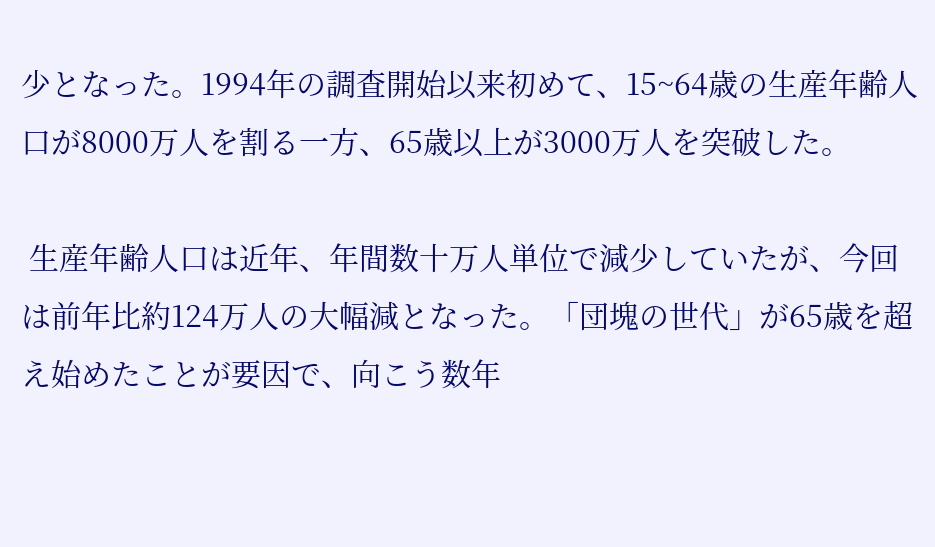少となった。1994年の調査開始以来初めて、15~64歳の生産年齢人口が8000万人を割る一方、65歳以上が3000万人を突破した。

 生産年齢人口は近年、年間数十万人単位で減少していたが、今回は前年比約124万人の大幅減となった。「団塊の世代」が65歳を超え始めたことが要因で、向こう数年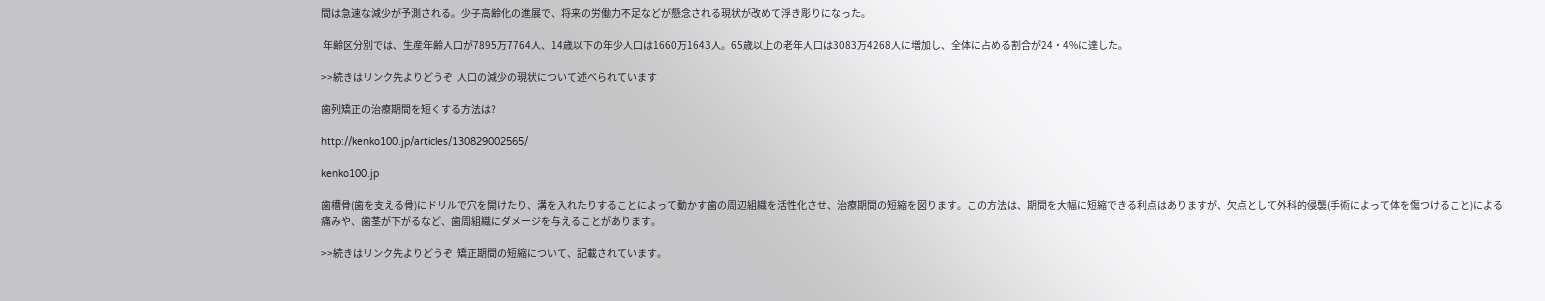間は急速な減少が予測される。少子高齢化の進展で、将来の労働力不足などが懸念される現状が改めて浮き彫りになった。

 年齢区分別では、生産年齢人口が7895万7764人、14歳以下の年少人口は1660万1643人。65歳以上の老年人口は3083万4268人に増加し、全体に占める割合が24・4%に達した。

>>続きはリンク先よりどうぞ  人口の減少の現状について述べられています

歯列矯正の治療期間を短くする方法は?

http://kenko100.jp/articles/130829002565/

kenko100.jp

歯槽骨(歯を支える骨)にドリルで穴を開けたり、溝を入れたりすることによって動かす歯の周辺組織を活性化させ、治療期間の短縮を図ります。この方法は、期間を大幅に短縮できる利点はありますが、欠点として外科的侵襲(手術によって体を傷つけること)による痛みや、歯茎が下がるなど、歯周組織にダメージを与えることがあります。

>>続きはリンク先よりどうぞ  矯正期間の短縮について、記載されています。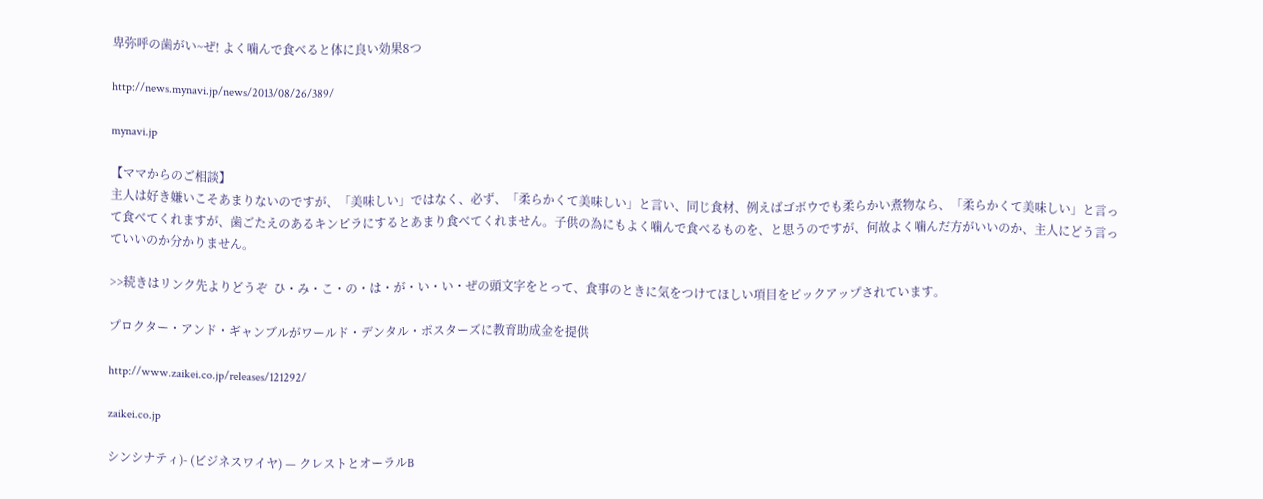卑弥呼の歯がい~ぜ! よく噛んで食べると体に良い効果8つ

http://news.mynavi.jp/news/2013/08/26/389/

mynavi.jp

【ママからのご相談】
主人は好き嫌いこそあまりないのですが、「美味しい」ではなく、必ず、「柔らかくて美味しい」と言い、同じ食材、例えばゴボウでも柔らかい煮物なら、「柔らかくて美味しい」と言って食べてくれますが、歯ごたえのあるキンピラにするとあまり食べてくれません。子供の為にもよく噛んで食べるものを、と思うのですが、何故よく噛んだ方がいいのか、主人にどう言っていいのか分かりません。

>>続きはリンク先よりどうぞ  ひ・み・こ・の・は・が・い・い・ぜの頭文字をとって、食事のときに気をつけてほしい項目をピックアップされています。

プロクター・アンド・ギャンブルがワールド・デンタル・ポスターズに教育助成金を提供

http://www.zaikei.co.jp/releases/121292/

zaikei.co.jp

シンシナティ)- (ビジネスワイヤ) — クレストとオーラルB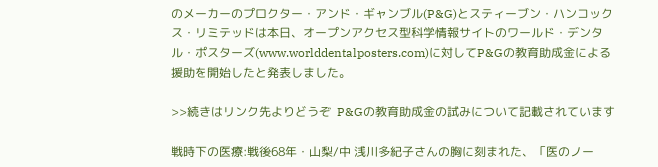のメーカーのプロクター・アンド・ギャンブル(P&G)とスティーブン・ハンコックス・リミテッドは本日、オープンアクセス型科学情報サイトのワールド・デンタル・ポスターズ(www.worlddentalposters.com)に対してP&Gの教育助成金による援助を開始したと発表しました。

>>続きはリンク先よりどうぞ  P&Gの教育助成金の試みについて記載されています

戦時下の医療:戦後68年・山梨/中 浅川多紀子さんの胸に刻まれた、「医のノー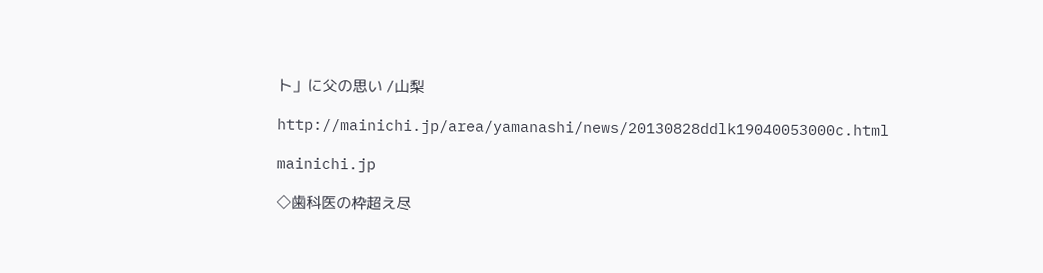ト」に父の思い /山梨

http://mainichi.jp/area/yamanashi/news/20130828ddlk19040053000c.html

mainichi.jp

◇歯科医の枠超え尽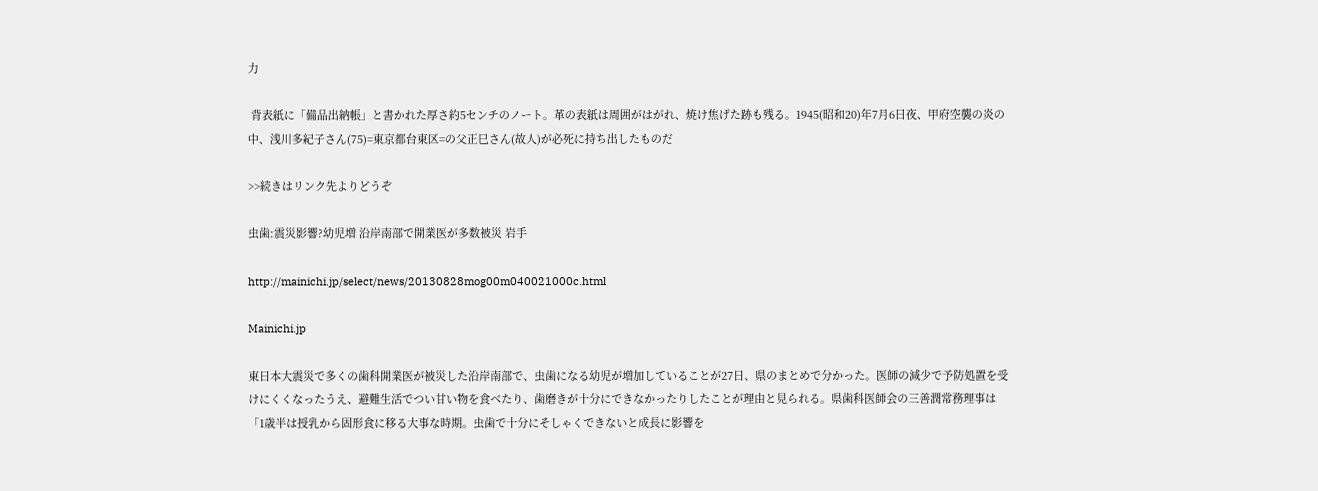力

 背表紙に「備品出納帳」と書かれた厚さ約5センチのノート。革の表紙は周囲がはがれ、焼け焦げた跡も残る。1945(昭和20)年7月6日夜、甲府空襲の炎の中、浅川多紀子さん(75)=東京都台東区=の父正巳さん(故人)が必死に持ち出したものだ

>>続きはリンク先よりどうぞ

虫歯:震災影響?幼児増 沿岸南部で開業医が多数被災 岩手

http://mainichi.jp/select/news/20130828mog00m040021000c.html

Mainichi.jp

東日本大震災で多くの歯科開業医が被災した沿岸南部で、虫歯になる幼児が増加していることが27日、県のまとめで分かった。医師の減少で予防処置を受けにくくなったうえ、避難生活でつい甘い物を食べたり、歯磨きが十分にできなかったりしたことが理由と見られる。県歯科医師会の三善潤常務理事は「1歳半は授乳から固形食に移る大事な時期。虫歯で十分にそしゃくできないと成長に影響を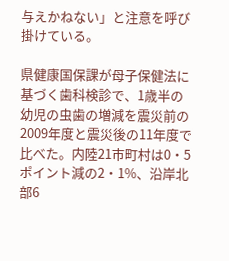与えかねない」と注意を呼び掛けている。

県健康国保課が母子保健法に基づく歯科検診で、1歳半の幼児の虫歯の増減を震災前の2009年度と震災後の11年度で比べた。内陸21市町村は0・5ポイント減の2・1%、沿岸北部6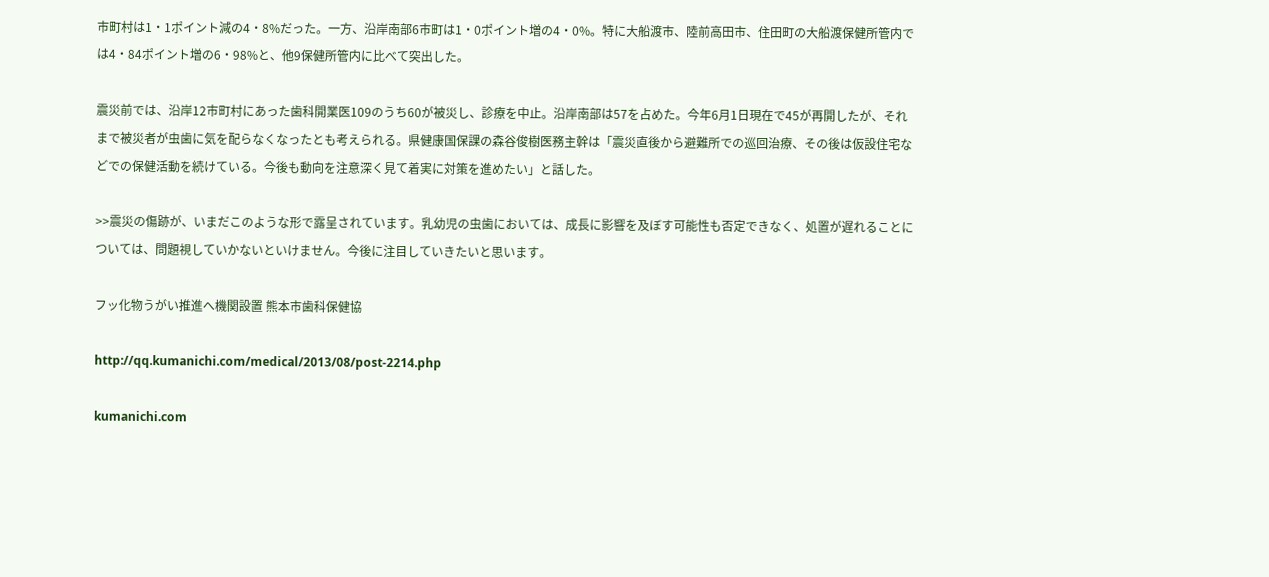市町村は1・1ポイント減の4・8%だった。一方、沿岸南部6市町は1・0ポイント増の4・0%。特に大船渡市、陸前高田市、住田町の大船渡保健所管内では4・84ポイント増の6・98%と、他9保健所管内に比べて突出した。

震災前では、沿岸12市町村にあった歯科開業医109のうち60が被災し、診療を中止。沿岸南部は57を占めた。今年6月1日現在で45が再開したが、それまで被災者が虫歯に気を配らなくなったとも考えられる。県健康国保課の森谷俊樹医務主幹は「震災直後から避難所での巡回治療、その後は仮設住宅などでの保健活動を続けている。今後も動向を注意深く見て着実に対策を進めたい」と話した。

>>震災の傷跡が、いまだこのような形で露呈されています。乳幼児の虫歯においては、成長に影響を及ぼす可能性も否定できなく、処置が遅れることについては、問題視していかないといけません。今後に注目していきたいと思います。

フッ化物うがい推進へ機関設置 熊本市歯科保健協

http://qq.kumanichi.com/medical/2013/08/post-2214.php

kumanichi.com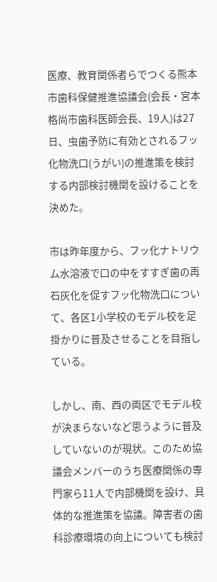医療、教育関係者らでつくる熊本市歯科保健推進協議会(会長・宮本格尚市歯科医師会長、19人)は27日、虫歯予防に有効とされるフッ化物洗口(うがい)の推進策を検討する内部検討機関を設けることを決めた。

市は昨年度から、フッ化ナトリウム水溶液で口の中をすすぎ歯の再石灰化を促すフッ化物洗口について、各区1小学校のモデル校を足掛かりに普及させることを目指している。

しかし、南、西の両区でモデル校が決まらないなど思うように普及していないのが現状。このため協議会メンバーのうち医療関係の専門家ら11人で内部機関を設け、具体的な推進策を協議。障害者の歯科診療環境の向上についても検討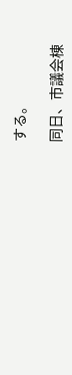する。

同日、市議会棟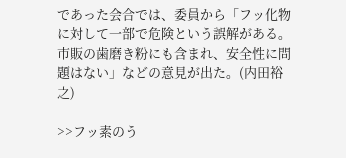であった会合では、委員から「フッ化物に対して一部で危険という誤解がある。市販の歯磨き粉にも含まれ、安全性に問題はない」などの意見が出た。(内田裕之)

>>フッ素のう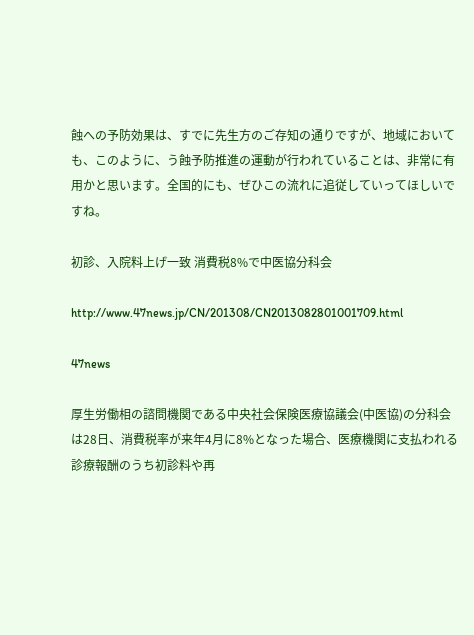蝕への予防効果は、すでに先生方のご存知の通りですが、地域においても、このように、う蝕予防推進の運動が行われていることは、非常に有用かと思います。全国的にも、ぜひこの流れに追従していってほしいですね。

初診、入院料上げ一致 消費税8%で中医協分科会

http://www.47news.jp/CN/201308/CN2013082801001709.html

47news

厚生労働相の諮問機関である中央社会保険医療協議会(中医協)の分科会は28日、消費税率が来年4月に8%となった場合、医療機関に支払われる診療報酬のうち初診料や再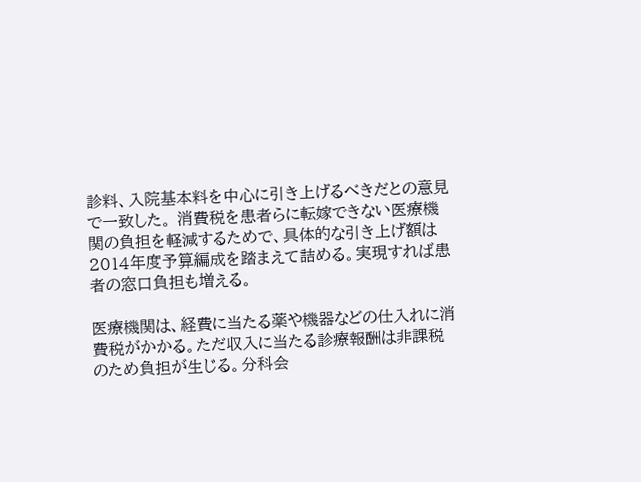診料、入院基本料を中心に引き上げるべきだとの意見で一致した。 消費税を患者らに転嫁できない医療機関の負担を軽減するためで、具体的な引き上げ額は2014年度予算編成を踏まえて詰める。実現すれば患者の窓口負担も増える。

医療機関は、経費に当たる薬や機器などの仕入れに消費税がかかる。ただ収入に当たる診療報酬は非課税のため負担が生じる。分科会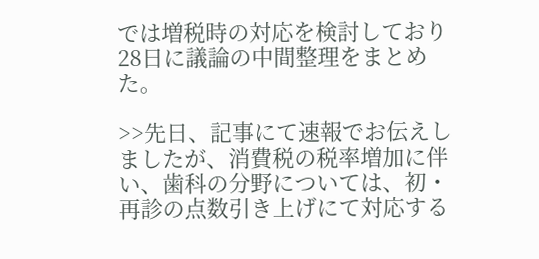では増税時の対応を検討しており28日に議論の中間整理をまとめた。

>>先日、記事にて速報でお伝えしましたが、消費税の税率増加に伴い、歯科の分野については、初・再診の点数引き上げにて対応する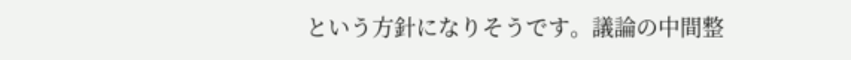という方針になりそうです。議論の中間整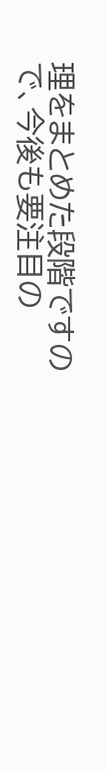理をまとめた段階ですので、今後も要注目の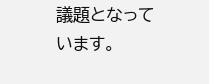議題となっています。